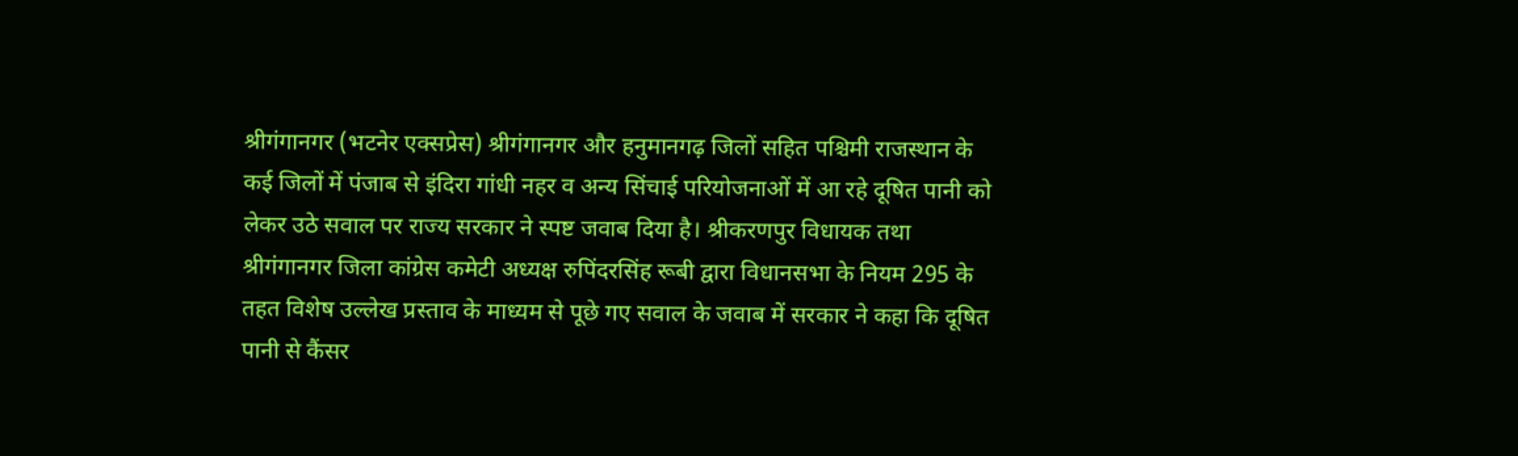श्रीगंगानगर (भटनेर एक्सप्रेस) श्रीगंगानगर और हनुमानगढ़ जिलों सहित पश्चिमी राजस्थान के कई जिलों में पंजाब से इंदिरा गांधी नहर व अन्य सिंचाई परियोजनाओं में आ रहे दूषित पानी को लेकर उठे सवाल पर राज्य सरकार ने स्पष्ट जवाब दिया है। श्रीकरणपुर विधायक तथा श्रीगंगानगर जिला कांग्रेस कमेटी अध्यक्ष रुपिंदरसिंह रूबी द्वारा विधानसभा के नियम 295 के तहत विशेष उल्लेख प्रस्ताव के माध्यम से पूछे गए सवाल के जवाब में सरकार ने कहा कि दूषित पानी से कैंसर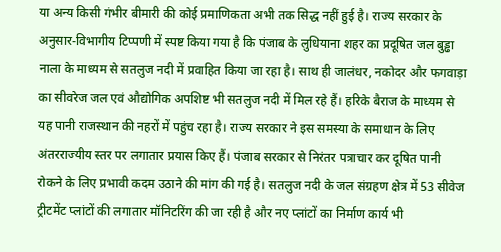या अन्य किसी गंभीर बीमारी की कोई प्रमाणिकता अभी तक सिद्ध नहीं हुई है। राज्य सरकार के अनुसार-विभागीय टिप्पणी में स्पष्ट किया गया है कि पंजाब के लुधियाना शहर का प्रदूषित जल बुड्ढा नाला के माध्यम से सतलुज नदी में प्रवाहित किया जा रहा है। साथ ही जालंधर, नकोदर और फगवाड़ा का सीवरेज जल एवं औद्योगिक अपशिष्ट भी सतलुज नदी में मिल रहे हैं। हरिके बैराज के माध्यम से यह पानी राजस्थान की नहरों में पहुंच रहा है। राज्य सरकार ने इस समस्या के समाधान के लिए अंतरराज्यीय स्तर पर लगातार प्रयास किए हैं। पंजाब सरकार से निरंतर पत्राचार कर दूषित पानी रोकने के लिए प्रभावी कदम उठाने की मांग की गई है। सतलुज नदी के जल संग्रहण क्षेत्र में 53 सीवेज ट्रीटमेंट प्लांटों की लगातार मॉनिटरिंग की जा रही है और नए प्लांटों का निर्माण कार्य भी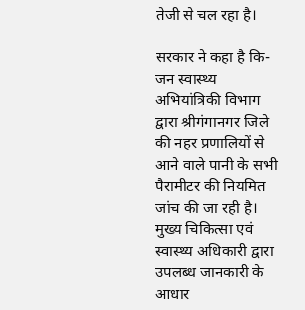तेजी से चल रहा है।

सरकार ने कहा है कि-जन स्वास्थ्य अभियांत्रिकी विभाग द्वारा श्रीगंगानगर जिले की नहर प्रणालियों से आने वाले पानी के सभी पैरामीटर की नियमित जांच की जा रही है। मुख्य चिकित्सा एवं स्वास्थ्य अधिकारी द्वारा उपलब्ध जानकारी के आधार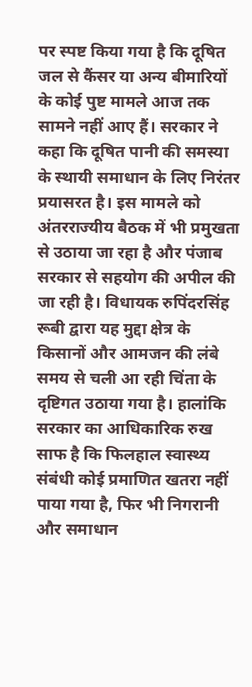पर स्पष्ट किया गया है कि दूषित जल से कैंसर या अन्य बीमारियों के कोई पुष्ट मामले आज तक सामने नहीं आए हैं। सरकार ने कहा कि दूषित पानी की समस्या के स्थायी समाधान के लिए निरंतर प्रयासरत है। इस मामले को अंतरराज्यीय बैठक में भी प्रमुखता से उठाया जा रहा है और पंजाब सरकार से सहयोग की अपील की जा रही है। विधायक रुपिंदरसिंह रूबी द्वारा यह मुद्दा क्षेत्र के किसानों और आमजन की लंबे समय से चली आ रही चिंता के दृष्टिगत उठाया गया है। हालांकि सरकार का आधिकारिक रुख साफ है कि फिलहाल स्वास्थ्य संबंधी कोई प्रमाणित खतरा नहीं पाया गया है, फिर भी निगरानी और समाधान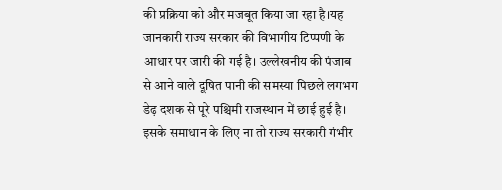की प्रक्रिया को और मजबूत किया जा रहा है।यह जानकारी राज्य सरकार की विभागीय टिप्पणी के आधार पर जारी की गई है। उल्लेखनीय की पंजाब से आने वाले दूषित पानी की समस्या पिछले लगभग डेढ़ दशक से पूरे पश्चिमी राजस्थान में छाई हुई है। इसके समाधान के लिए ना तो राज्य सरकारी गंभीर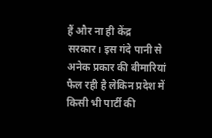हैं और ना ही केंद्र सरकार। इस गंदे पानी से अनेक प्रकार की बीमारियां फैल रही है लेकिन प्रदेश में किसी भी पार्टी की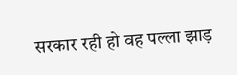सरकार रही हो वह पल्ला झाड़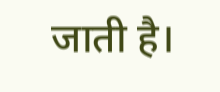जाती है।